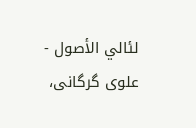لئالي الأصول - علوی گرگانی،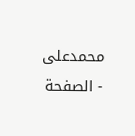محمدعلی - الصفحة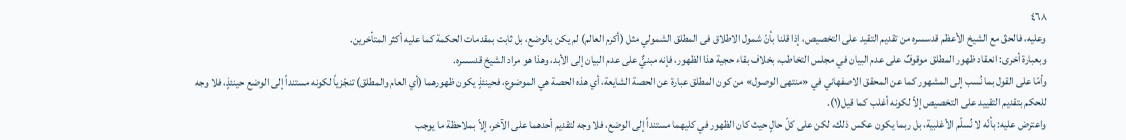٤٦٨
وعليه، فالحقّ مع الشيخ الأعظم قدسسره من تقديم التقيد على التخصيص، إذا قلنا بأنّ شمول الاطلاق فى المطلق الشمولي مثل (أكرم العالم) لم يكن بالوضع، بل ثابت بمقدمات الحكمة كما عليه أكثر المتأخرين.
وبعبارة أخرى: انعقاد ظهور المطلق موقوفٌ على عدم البيان في مجلس التخاطب، بخلاف بقاء حجية هذا الظهور، فإنه مبنيٌّ على عدم البيان إلى الأبد، وهذا هو مراد الشيخ قدسسره.
وأمّا على القول بما نُسب إلى المشهور كما عن المحقق الاصفهاني في «منتهى الوصول» من كون المطلق عبارة عن الحصة الشايعة، أي هذه الحصة هي الموضوع، فحينئذٍ يكون ظهورهما (أي العام والمطلق) تنجّزياً لكونه مستنداً إلى الوضع حينئذٍ، فلا وجه للحكم بتقديم التقييد على التخصيص إلاّ لكونه أغلب كما قيل(١).
واعترض عليه: بأنّه لا نُسلّم الأغلبية، بل ربما يكون عكس ذلك، لكن على كلّ حالٍ حيث كان الظهور في كليهما مستنداً إلى الوضع، فلا وجه لتقديم أحدهما على الآخر، إلاّ بملاحظة ما يوجب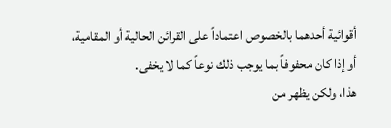أقوائية أحدهما بالخصوص اعتماداً على القرائن الحالية أو المقامية، أو إذا كان محفوفاً بما يوجب ذلك نوعاً كما لا يخفى.
هذا، ولكن يظهر من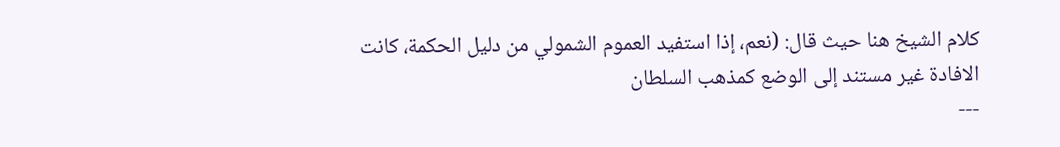كلام الشيخ هنا حيث قال: (نعم، إذا استفيد العموم الشمولي من دليل الحكمة، كانت الافادة غير مستند إلى الوضع كمذهب السلطان
---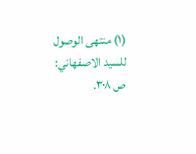(١) منتهى الوصول للسيد الاصفهاني: ص ٣٠٨.